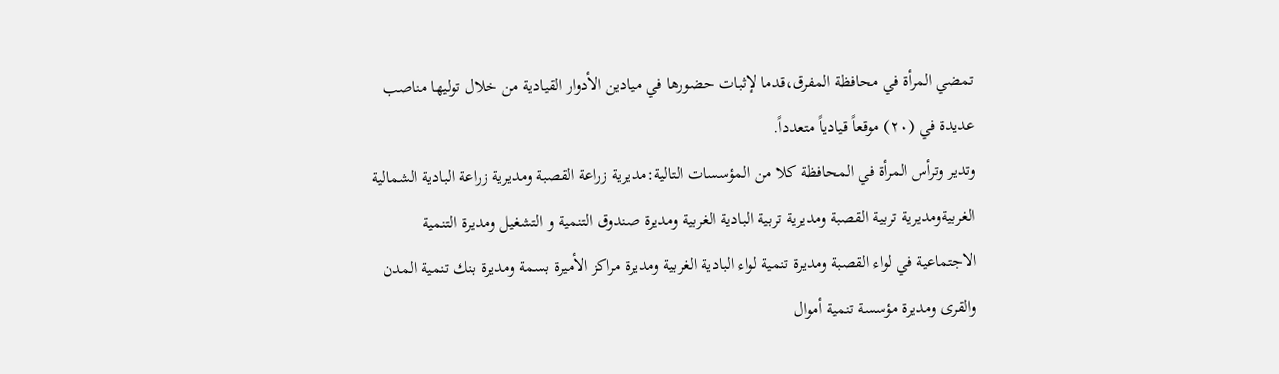تمضي المرأة في محافظة المفرق،قدما لإثبات حضورها في ميادين الأدوار القيادية من خلال توليها مناصب عديدة في (٢٠) موقعاً قيادياً متعدداً.
وتدير وترأس المرأة في المحافظة كلا من المؤسسات التالية:مديرية زراعة القصبة ومديرية زراعة البادية الشمالية الغربيةومديرية تربية القصبة ومديرية تربية البادية الغربية ومديرة صندوق التنمية و التشغيل ومديرة التنمية الاجتماعية في لواء القصبة ومديرة تنمية لواء البادية الغربية ومديرة مراكز الأميرة بسمة ومديرة بنك تنمية المدن والقرى ومديرة مؤسسة تنمية أموال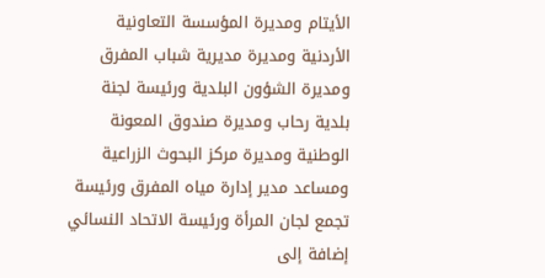الأيتام ومديرة المؤسسة التعاونية الأردنية ومديرة مديرية شباب المفرق ومديرة الشؤون البلدية ورئيسة لجنة بلدية رحاب ومديرة صندوق المعونة الوطنية ومديرة مركز البحوث الزراعية ومساعد مدير إدارة مياه المفرق ورئيسة تجمع لجان المرأة ورئيسة الاتحاد النسائي إضافة إلى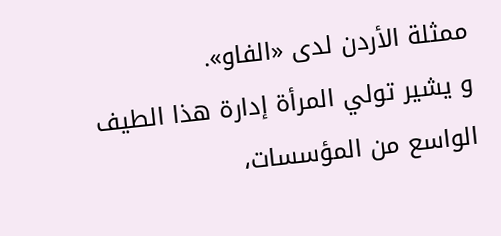ممثلة الأردن لدى «الفاو».
و يشير تولي المرأة إدارة هذا الطيف الواسع من المؤسسات،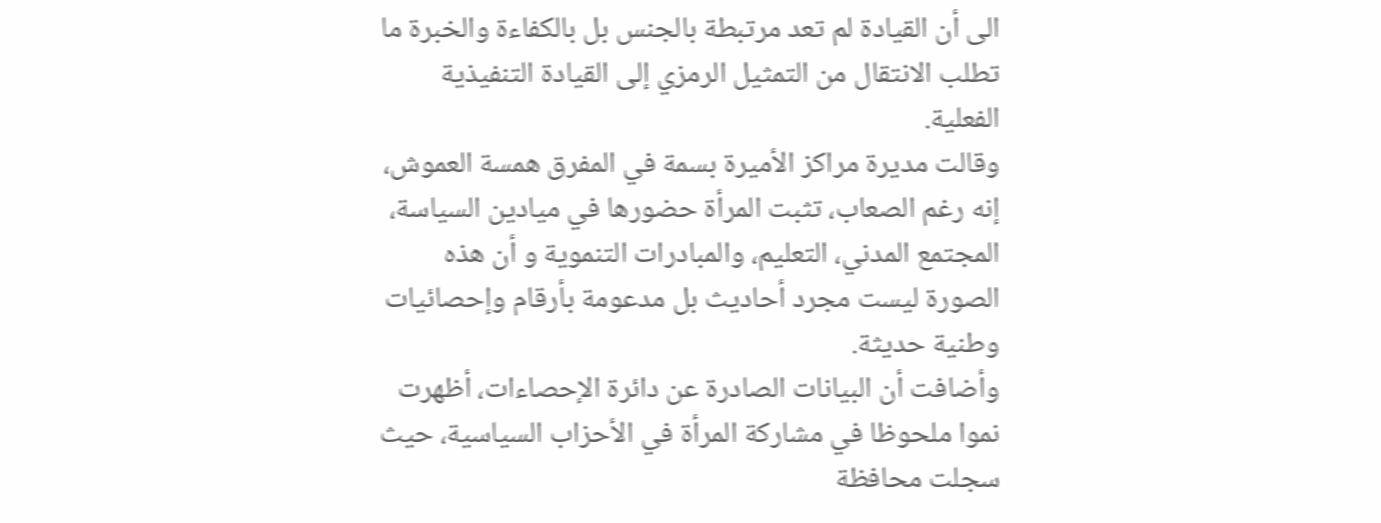الى أن القيادة لم تعد مرتبطة بالجنس بل بالكفاءة والخبرة ما تطلب الانتقال من التمثيل الرمزي إلى القيادة التنفيذية الفعلية.
وقالت مديرة مراكز الأميرة بسمة في المفرق همسة العموش، إنه رغم الصعاب، تثبت المرأة حضورها في ميادين السياسة، المجتمع المدني، التعليم، والمبادرات التنموية و أن هذه الصورة ليست مجرد أحاديث بل مدعومة بأرقام وإحصائيات وطنية حديثة.
وأضافت أن البيانات الصادرة عن دائرة الإحصاءات، أظهرت نموا ملحوظا في مشاركة المرأة في الأحزاب السياسية، حيث سجلت محافظة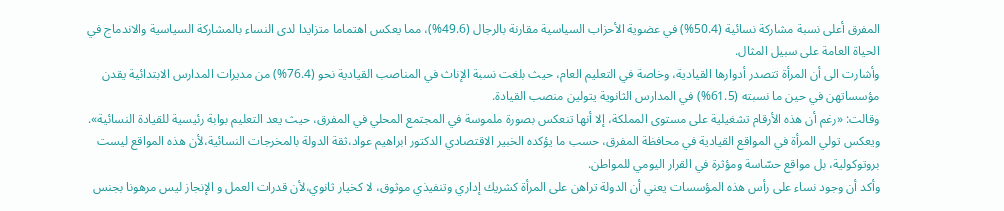المفرق أعلى نسبة مشاركة نسائية (50.4%) في عضوية الأحزاب السياسية مقارنة بالرجال (49.6%)، مما يعكس اهتماما متزايدا لدى النساء بالمشاركة السياسية والاندماج في الحياة العامة على سبيل المثال.
وأشارت الى أن المرأة تتصدر أدوارها القيادية، وخاصة في التعليم العام، حيث بلغت نسبة الإناث في المناصب القيادية نحو (76.4%) من مديرات المدارس الابتدائية يقدن مؤسساتهن في حين ما نسبته (61.5%) في المدارس الثانوية يتولين منصب القيادة.
وقالت: «رغم أن هذه الأرقام تشغيلية على مستوى المملكة، إلا أنها تنعكس بصورة ملموسة في المجتمع المحلي في المفرق، حيث يعد التعليم بوابة رئيسية للقيادة النسائية».
ويعكس تولي المرأة في المواقع القيادية في محافظة المفرق، حسب ما يؤكده الخبير الاقتصادي الدكتور ابراهيم عواد،ثقة الدولة بالمخرجات النسائية،لأن هذه المواقع ليست بروتوكولية، بل مواقع حسّاسة ومؤثرة في القرار اليومي للمواطن.
وأكد أن وجود نساء على رأس هذه المؤسسات يعني أن الدولة تراهن على المرأة كشريك إداري وتنفيذي موثوق، لا كخيار ثانوي،لأن قدرات العمل و الإنجاز ليس مرهونا بجنس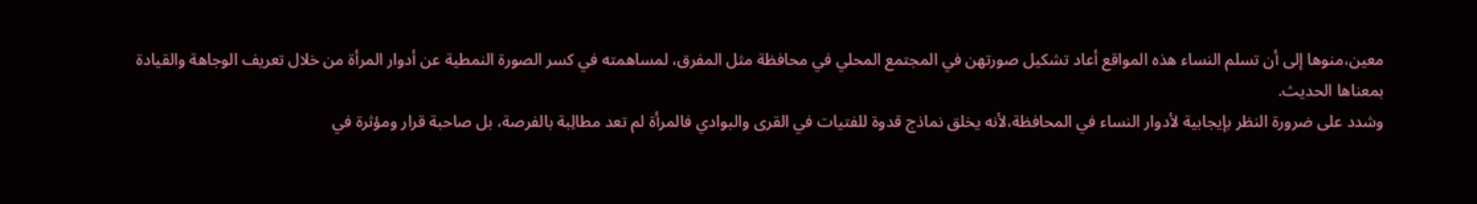معين،منوها إلى أن تسلم النساء هذه المواقع أعاد تشكيل صورتهن في المجتمع المحلي في محافظة مثل المفرق، لمساهمته في كسر الصورة النمطية عن أدوار المرأة من خلال تعريف الوجاهة والقيادة بمعناها الحديث.
وشدد على ضرورة النظر بإيجابية لأدوار النساء في المحافظة،لأنه يخلق نماذج قدوة للفتيات في القرى والبوادي فالمرأة لم تعد مطالِبة بالفرصة، بل صاحبة قرار ومؤثرة في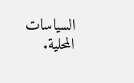السياسات المحلية.